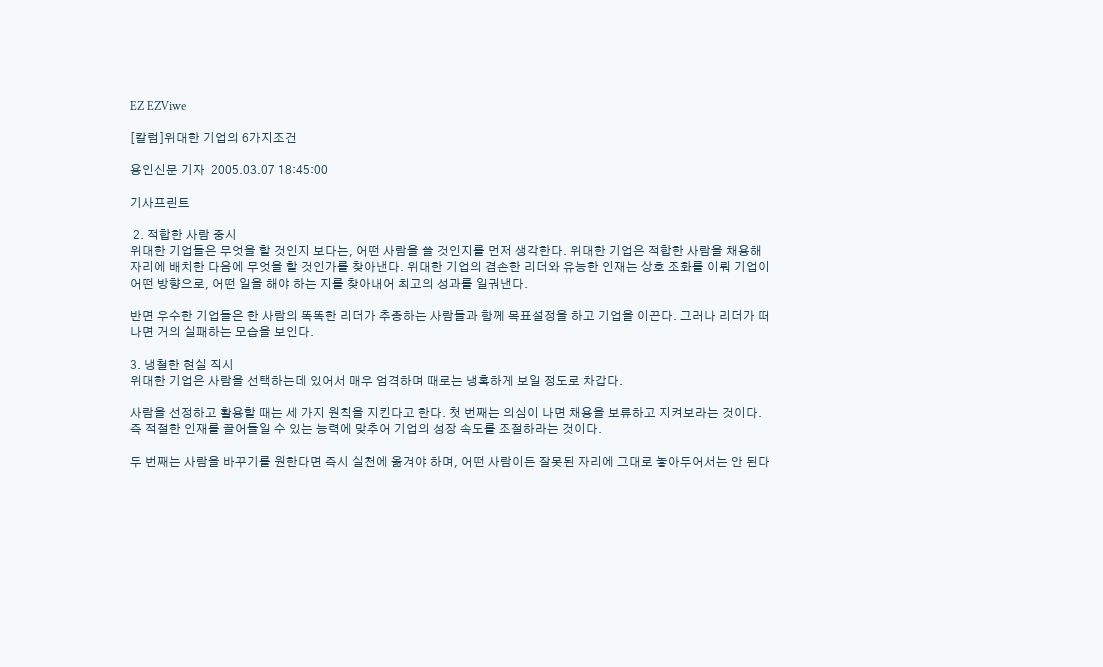EZ EZViwe

[칼럼]위대한 기업의 6가지조건

용인신문 기자  2005.03.07 18:45:00

기사프린트

 2. 적합한 사람 중시
위대한 기업들은 무엇을 할 것인지 보다는, 어떤 사람을 쓸 것인지를 먼저 생각한다. 위대한 기업은 적합한 사람을 채용해 자리에 배치한 다음에 무엇을 할 것인가를 찾아낸다. 위대한 기업의 겸손한 리더와 유능한 인재는 상호 조화를 이뤄 기업이 어떤 방향으로, 어떤 일을 해야 하는 지를 찾아내어 최고의 성과를 일궈낸다.

반면 우수한 기업들은 한 사람의 똑똑한 리더가 추종하는 사람들과 함께 목표설정을 하고 기업을 이끈다. 그러나 리더가 떠나면 거의 실패하는 모습을 보인다.

3. 냉철한 현실 직시
위대한 기업은 사람을 선택하는데 있어서 매우 엄격하며 때로는 냉혹하게 보일 정도로 차갑다.

사람을 선정하고 활용할 때는 세 가지 원칙을 지킨다고 한다. 첫 번째는 의심이 나면 채용을 보류하고 지켜보라는 것이다. 즉 적절한 인재를 끌어들일 수 있는 능력에 맞추어 기업의 성장 속도를 조절하라는 것이다.

두 번째는 사람을 바꾸기를 원한다면 즉시 실천에 옮겨야 하며, 어떤 사람이든 잘못된 자리에 그대로 놓아두어서는 안 된다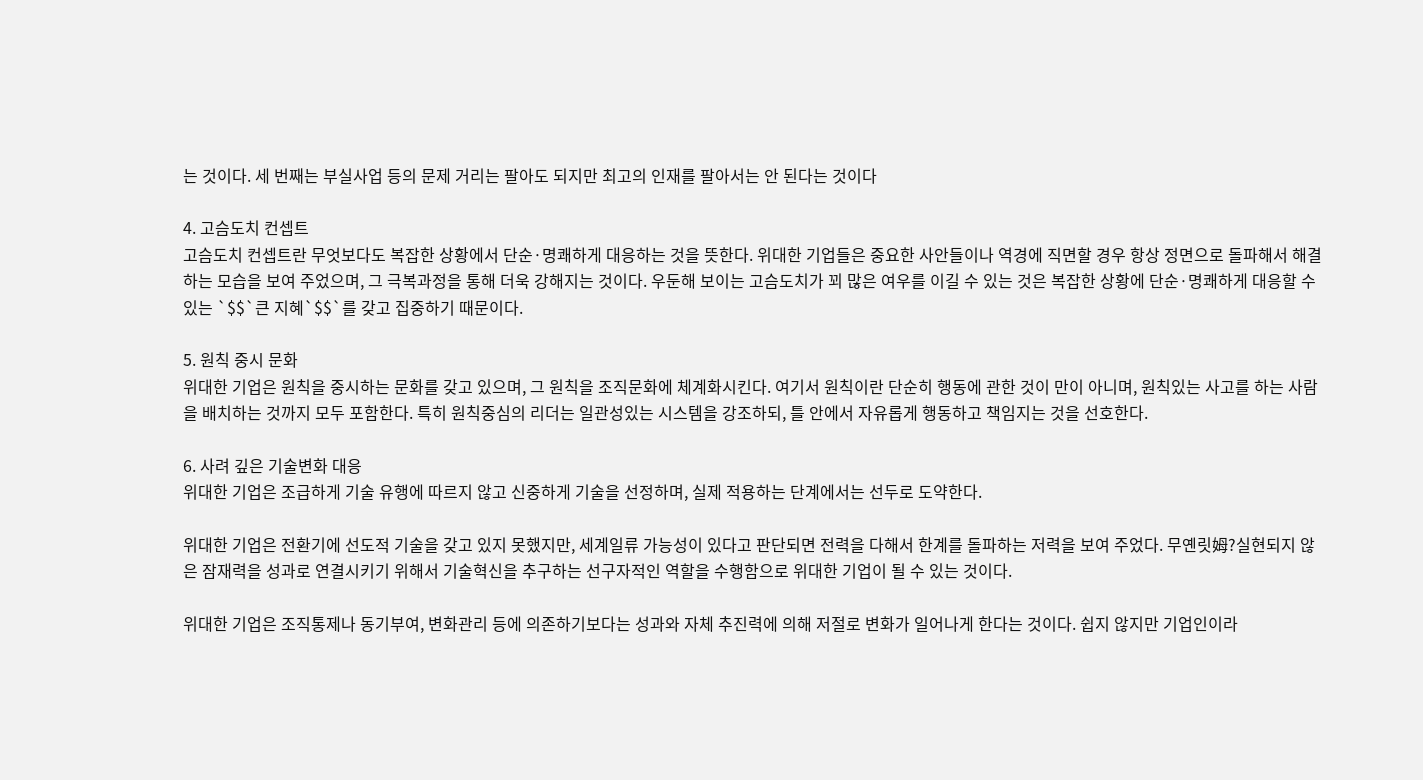는 것이다. 세 번째는 부실사업 등의 문제 거리는 팔아도 되지만 최고의 인재를 팔아서는 안 된다는 것이다

4. 고슴도치 컨셉트
고슴도치 컨셉트란 무엇보다도 복잡한 상황에서 단순·명쾌하게 대응하는 것을 뜻한다. 위대한 기업들은 중요한 사안들이나 역경에 직면할 경우 항상 정면으로 돌파해서 해결하는 모습을 보여 주었으며, 그 극복과정을 통해 더욱 강해지는 것이다. 우둔해 보이는 고슴도치가 꾀 많은 여우를 이길 수 있는 것은 복잡한 상황에 단순·명쾌하게 대응할 수 있는 `$$`큰 지혜`$$`를 갖고 집중하기 때문이다.

5. 원칙 중시 문화
위대한 기업은 원칙을 중시하는 문화를 갖고 있으며, 그 원칙을 조직문화에 체계화시킨다. 여기서 원칙이란 단순히 행동에 관한 것이 만이 아니며, 원칙있는 사고를 하는 사람을 배치하는 것까지 모두 포함한다. 특히 원칙중심의 리더는 일관성있는 시스템을 강조하되, 틀 안에서 자유롭게 행동하고 책임지는 것을 선호한다.

6. 사려 깊은 기술변화 대응
위대한 기업은 조급하게 기술 유행에 따르지 않고 신중하게 기술을 선정하며, 실제 적용하는 단계에서는 선두로 도약한다.

위대한 기업은 전환기에 선도적 기술을 갖고 있지 못했지만, 세계일류 가능성이 있다고 판단되면 전력을 다해서 한계를 돌파하는 저력을 보여 주었다. 무옌릿姆?실현되지 않은 잠재력을 성과로 연결시키기 위해서 기술혁신을 추구하는 선구자적인 역할을 수행함으로 위대한 기업이 될 수 있는 것이다.

위대한 기업은 조직통제나 동기부여, 변화관리 등에 의존하기보다는 성과와 자체 추진력에 의해 저절로 변화가 일어나게 한다는 것이다. 쉽지 않지만 기업인이라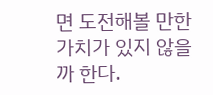면 도전해볼 만한 가치가 있지 않을까 한다.